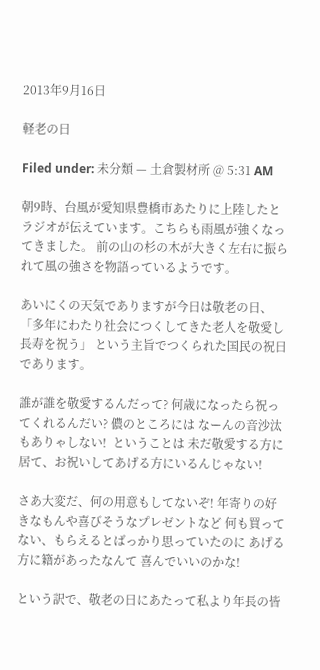2013年9月16日

軽老の日

Filed under: 未分類 — 土倉製材所 @ 5:31 AM

朝9時、台風が愛知県豊橋市あたりに上陸したとラジオが伝えています。こちらも雨風が強くなってきました。 前の山の杉の木が大きく左右に振られて風の強さを物語っているようです。

あいにくの天気でありますが今日は敬老の日、「多年にわたり社会につくしてきた老人を敬愛し長寿を祝う」 という主旨でつくられた国民の祝日であります。

誰が誰を敬愛するんだって? 何歳になったら祝ってくれるんだい? 儂のところには なーんの音沙汰もありゃしない!  ということは 未だ敬愛する方に居て、お祝いしてあげる方にいるんじゃない!

さあ大変だ、何の用意もしてないぞ! 年寄りの好きなもんや喜びそうなプレゼントなど 何も買ってない、もらえるとばっかり思っていたのに あげる方に籍があったなんて 喜んでいいのかな!

という訳で、敬老の日にあたって私より年長の皆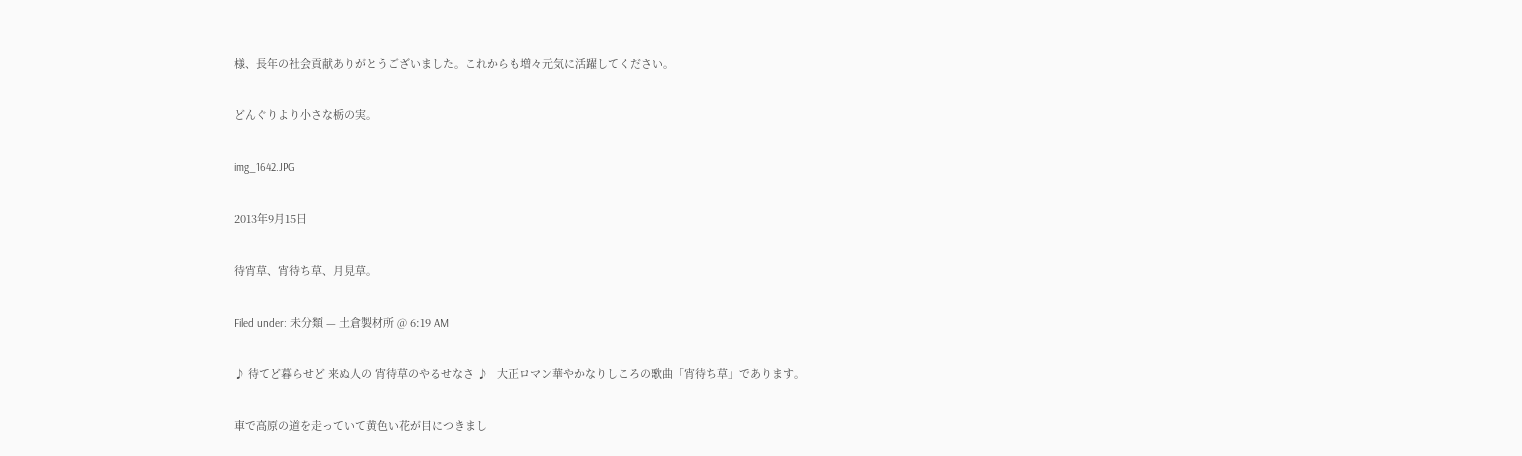様、長年の社会貢献ありがとうございました。これからも増々元気に活躍してください。

どんぐりより小さな栃の実。

img_1642.JPG

2013年9月15日

待宵草、宵待ち草、月見草。

Filed under: 未分類 — 土倉製材所 @ 6:19 AM

♪ 待てど暮らせど 来ぬ人の 宵待草のやるせなさ ♪   大正ロマン華やかなりしころの歌曲「宵待ち草」であります。

車で高原の道を走っていて黄色い花が目につきまし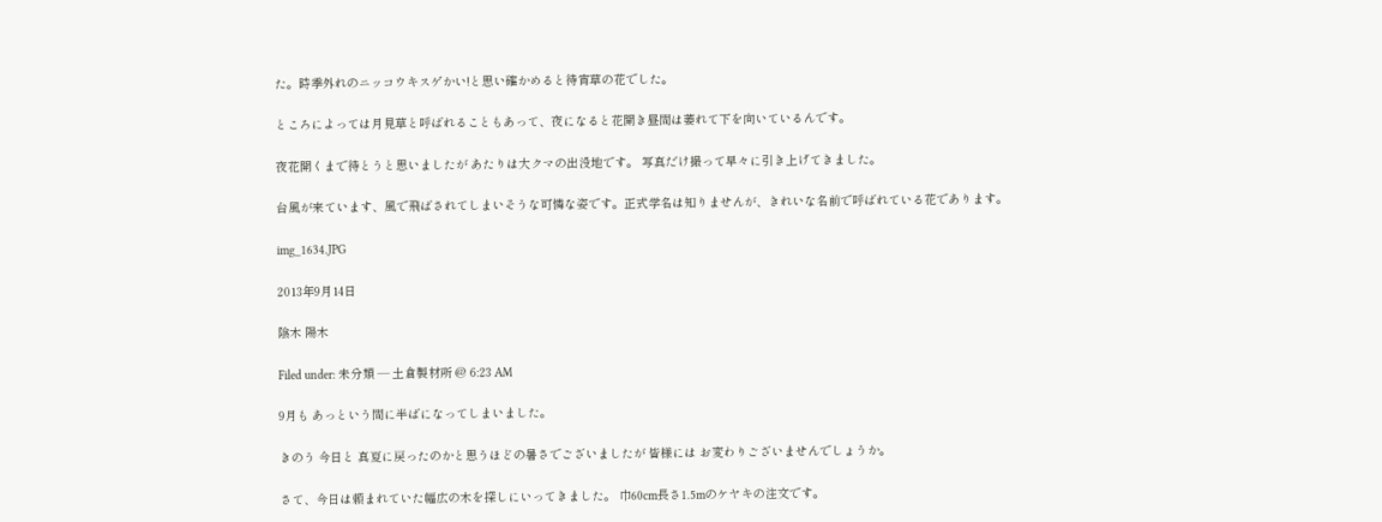た。時季外れのニッコウキスゲかい!と思い確かめると待宵草の花でした。

ところによっては月見草と呼ばれることもあって、夜になると花開き昼間は萎れて下を向いているんです。

夜花開くまで待とうと思いましたが あたりは大クマの出没地です。 写真だけ撮って早々に引き上げてきました。

台風が来ています、風で飛ばされてしまいそうな可憐な姿です。正式学名は知りませんが、きれいな名前で呼ばれている花であります。

img_1634.JPG

2013年9月14日

陰木 陽木

Filed under: 未分類 — 土倉製材所 @ 6:23 AM

9月も あっという間に半ばになってしまいました。

きのう 今日と 真夏に戻ったのかと思うほどの暑さでございましたが 皆様には お変わりございませんでしょうか。

さて、今日は頼まれていた幅広の木を探しにいってきました。 巾60cm長さ1.5mのケヤキの注文です。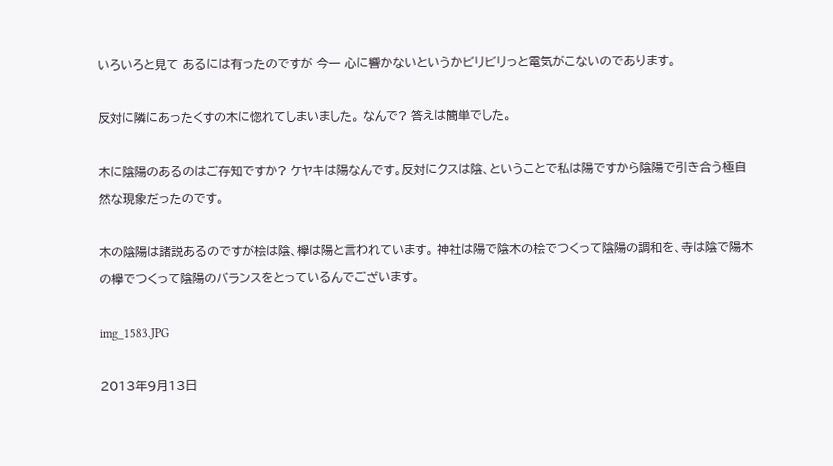いろいろと見て あるには有ったのですが 今一 心に響かないというかビリビリっと電気がこないのであります。

反対に隣にあったくすの木に惚れてしまいました。 なんで? 答えは簡単でした。

木に陰陽のあるのはご存知ですか? ケヤキは陽なんです。反対にクスは陰、ということで私は陽ですから陰陽で引き合う極自然な現象だったのです。

木の陰陽は諸説あるのですが桧は陰、欅は陽と言われています。 神社は陽で陰木の桧でつくって陰陽の調和を、寺は陰で陽木の欅でつくって陰陽のバランスをとっているんでございます。

img_1583.JPG

2013年9月13日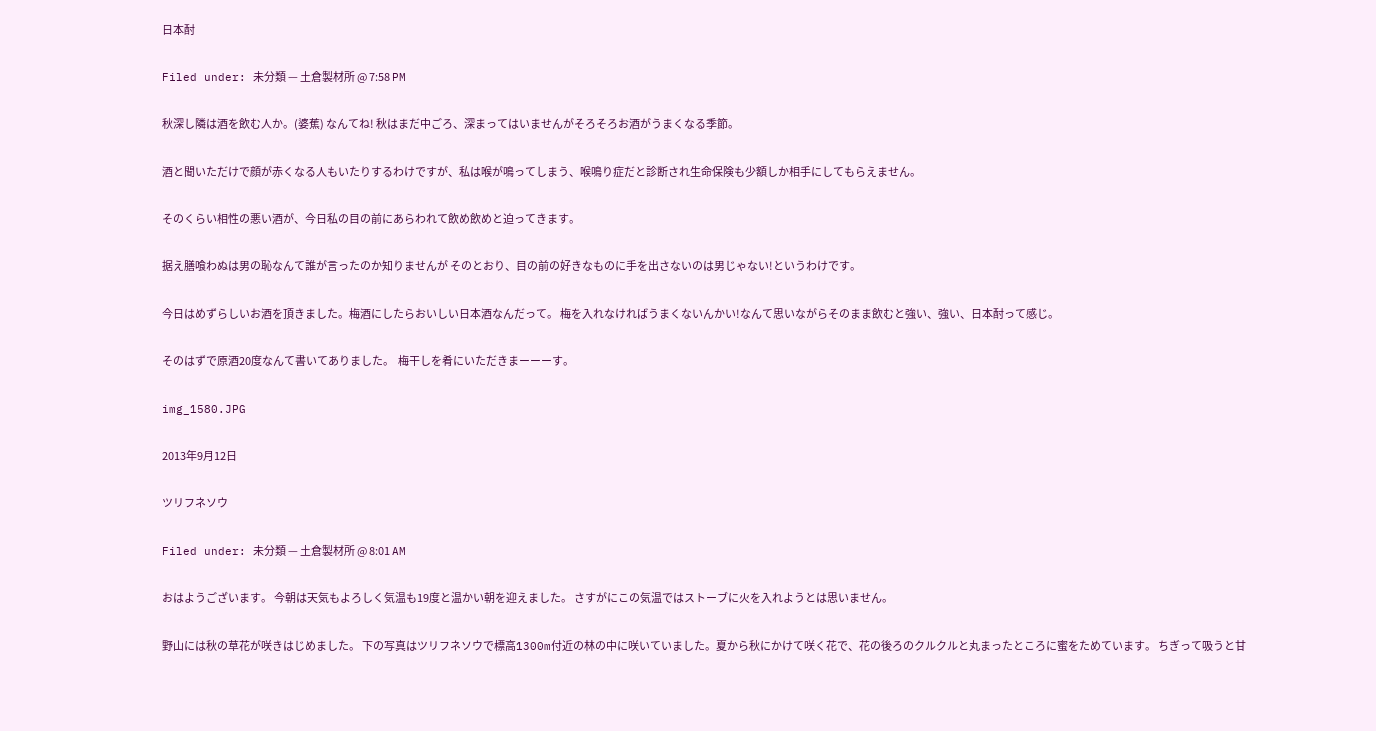日本酎

Filed under: 未分類 — 土倉製材所 @ 7:58 PM

秋深し隣は酒を飲む人か。(婆蕉) なんてね! 秋はまだ中ごろ、深まってはいませんがそろそろお酒がうまくなる季節。

酒と聞いただけで顔が赤くなる人もいたりするわけですが、私は喉が鳴ってしまう、喉鳴り症だと診断され生命保険も少額しか相手にしてもらえません。

そのくらい相性の悪い酒が、今日私の目の前にあらわれて飲め飲めと迫ってきます。

据え膳喰わぬは男の恥なんて誰が言ったのか知りませんが そのとおり、目の前の好きなものに手を出さないのは男じゃない!というわけです。

今日はめずらしいお酒を頂きました。梅酒にしたらおいしい日本酒なんだって。 梅を入れなければうまくないんかい!なんて思いながらそのまま飲むと強い、強い、日本酎って感じ。

そのはずで原酒20度なんて書いてありました。  梅干しを肴にいただきまーーーす。

img_1580.JPG

2013年9月12日

ツリフネソウ

Filed under: 未分類 — 土倉製材所 @ 8:01 AM

おはようございます。 今朝は天気もよろしく気温も19度と温かい朝を迎えました。 さすがにこの気温ではストーブに火を入れようとは思いません。

野山には秋の草花が咲きはじめました。 下の写真はツリフネソウで標高1300m付近の林の中に咲いていました。夏から秋にかけて咲く花で、花の後ろのクルクルと丸まったところに蜜をためています。 ちぎって吸うと甘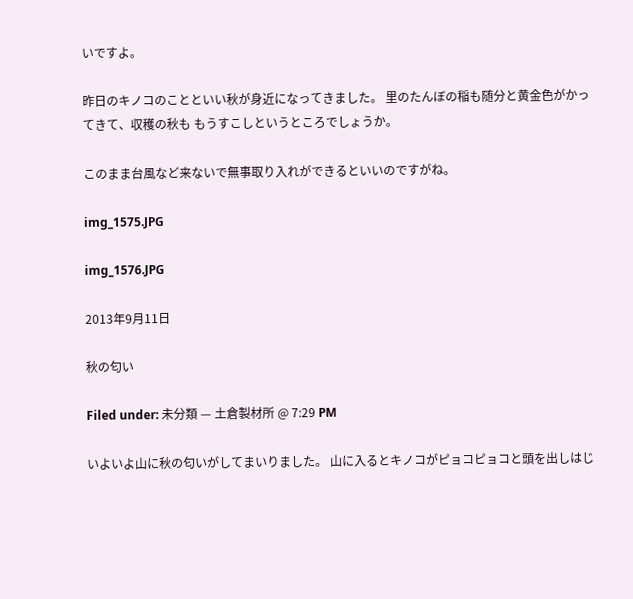いですよ。

昨日のキノコのことといい秋が身近になってきました。 里のたんぼの稲も随分と黄金色がかってきて、収穫の秋も もうすこしというところでしょうか。

このまま台風など来ないで無事取り入れができるといいのですがね。

img_1575.JPG

img_1576.JPG

2013年9月11日

秋の匂い

Filed under: 未分類 — 土倉製材所 @ 7:29 PM

いよいよ山に秋の匂いがしてまいりました。 山に入るとキノコがピョコピョコと頭を出しはじ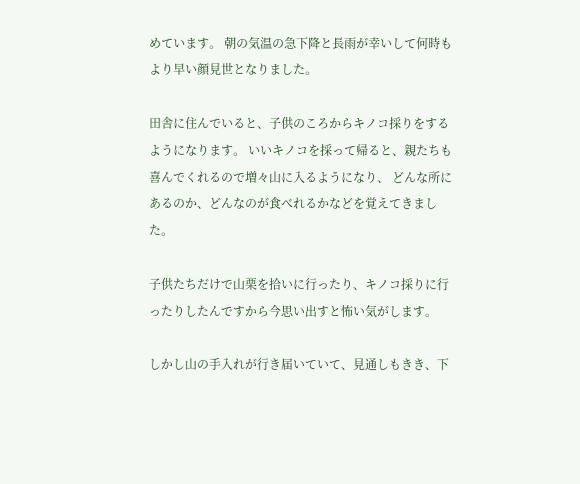めています。 朝の気温の急下降と長雨が幸いして何時もより早い顔見世となりました。

田舎に住んでいると、子供のころからキノコ採りをするようになります。 いいキノコを採って帰ると、親たちも喜んでくれるので増々山に入るようになり、 どんな所にあるのか、どんなのが食べれるかなどを覚えてきました。

子供たちだけで山栗を拾いに行ったり、キノコ採りに行ったりしたんですから今思い出すと怖い気がします。

しかし山の手入れが行き届いていて、見通しもきき、下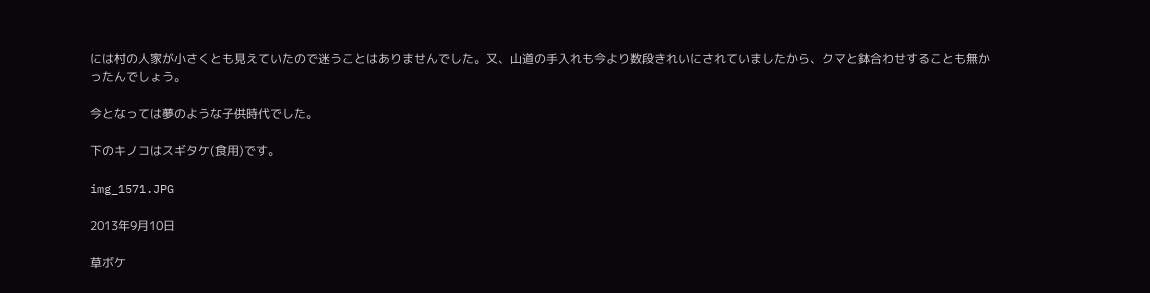には村の人家が小さくとも見えていたので迷うことはありませんでした。又、山道の手入れも今より数段きれいにされていましたから、クマと鉢合わせすることも無かったんでしょう。

今となっては夢のような子供時代でした。

下のキノコはスギタケ(食用)です。

img_1571.JPG

2013年9月10日

草ボケ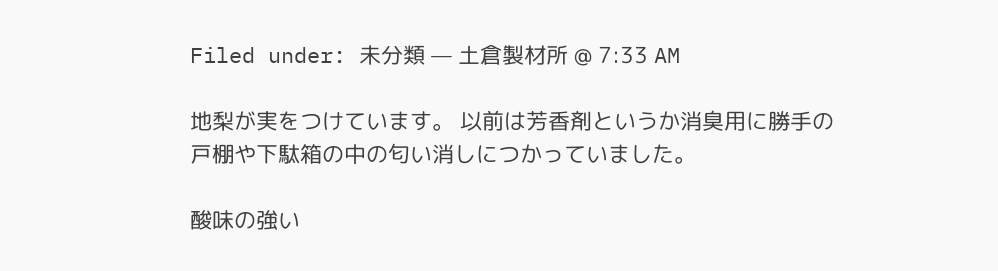Filed under: 未分類 — 土倉製材所 @ 7:33 AM

地梨が実をつけています。 以前は芳香剤というか消臭用に勝手の戸棚や下駄箱の中の匂い消しにつかっていました。

酸味の強い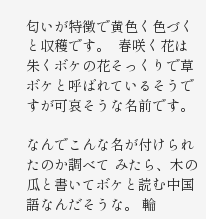匂いが特徴で黄色く色づくと収穫です。  春咲く花は朱くボケの花そっくりで草ボケと呼ばれているそうですが可哀そうな名前です。

なんでこんな名が付けられたのか調べて みたら、木の瓜と書いてボケと読む中国語なんだそうな。 輪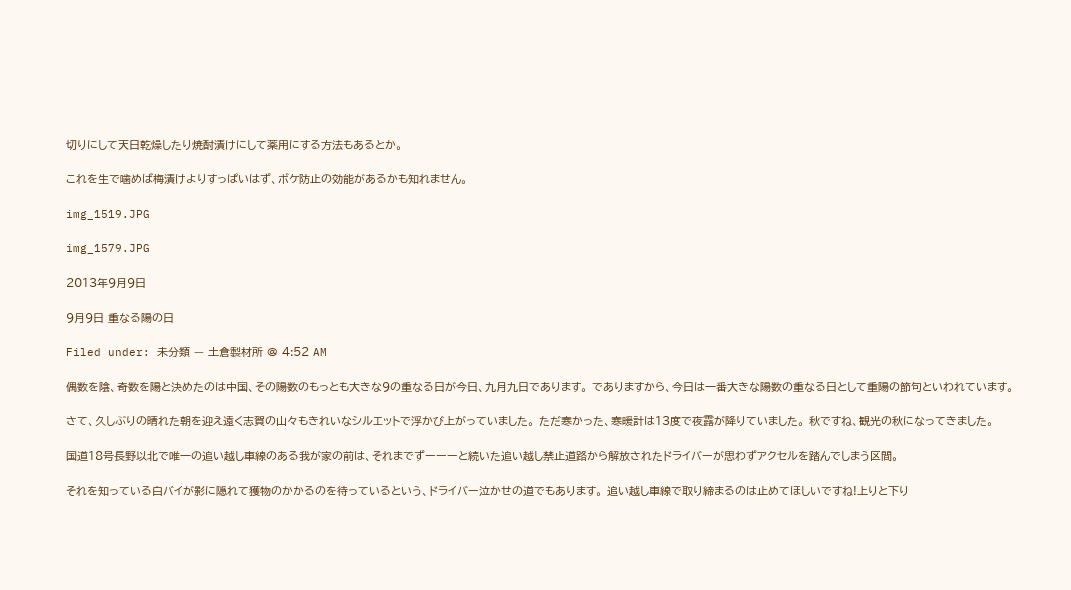切りにして天日乾燥したり焼酎漬けにして薬用にする方法もあるとか。

これを生で噛めば梅漬けよりすっぱいはず、ボケ防止の効能があるかも知れません。

img_1519.JPG

img_1579.JPG

2013年9月9日

9月9日 重なる陽の日

Filed under: 未分類 — 土倉製材所 @ 4:52 AM

偶数を陰、奇数を陽と決めたのは中国、その陽数のもっとも大きな9の重なる日が今日、九月九日であります。 でありますから、今日は一番大きな陽数の重なる日として重陽の節句といわれています。

さて、久しぶりの晴れた朝を迎え遠く志賀の山々もきれいなシルエットで浮かび上がっていました。 ただ寒かった、寒暖計は13度で夜露が降りていました。 秋ですね、観光の秋になってきました。

国道18号長野以北で唯一の追い越し車線のある我が家の前は、それまでずーーーと続いた追い越し禁止道路から解放されたドライバーが思わずアクセルを踏んでしまう区間。

それを知っている白バイが影に隠れて獲物のかかるのを待っているという、ドライバー泣かせの道でもあります。 追い越し車線で取り締まるのは止めてほしいですね!上りと下り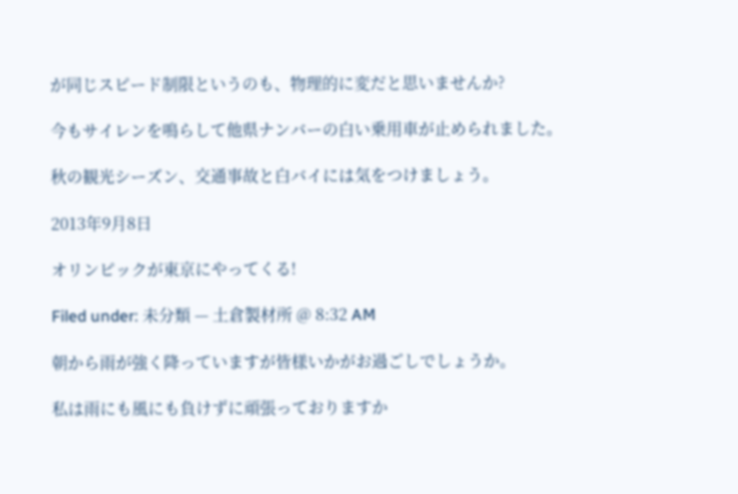が同じスピード制限というのも、物理的に変だと思いませんか?

今もサイレンを鳴らして他県ナンバーの白い乗用車が止められました。

秋の観光シーズン、交通事故と白バイには気をつけましょう。

2013年9月8日

オリンピックが東京にやってくる!

Filed under: 未分類 — 土倉製材所 @ 8:32 AM

朝から雨が強く降っていますが皆様いかがお過ごしでしょうか。

私は雨にも風にも負けずに頑張っておりますか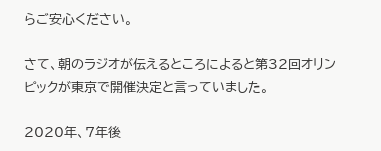らご安心ください。

さて、朝のラジオが伝えるところによると第32回オリンピックが東京で開催決定と言っていました。

2020年、7年後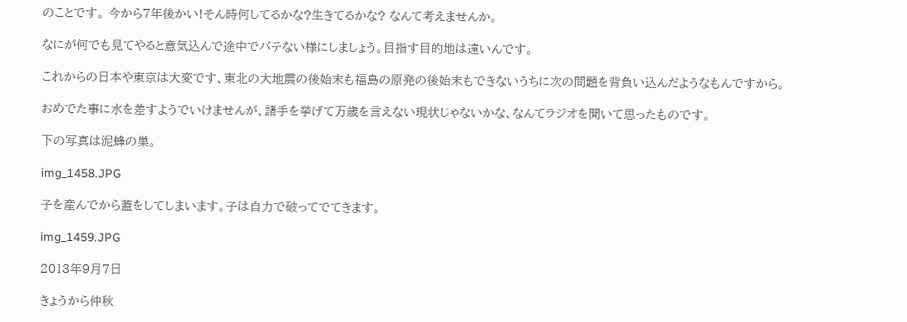のことです。 今から7年後かい!そん時何してるかな?生きてるかな? なんて考えませんか。

なにが何でも見てやると意気込んで途中でバテない様にしましょう。目指す目的地は遠いんです。

これからの日本や東京は大変です、東北の大地震の後始末も福島の原発の後始末もできないうちに次の問題を背負い込んだようなもんですから。

おめでた事に水を差すようでいけませんが、諸手を挙げて万歳を言えない現状じゃないかな、なんてラジオを聞いて思ったものです。

下の写真は泥蜂の巣。

img_1458.JPG

子を産んでから蓋をしてしまいます。子は自力で破ってでてきます。

img_1459.JPG

2013年9月7日

きょうから仲秋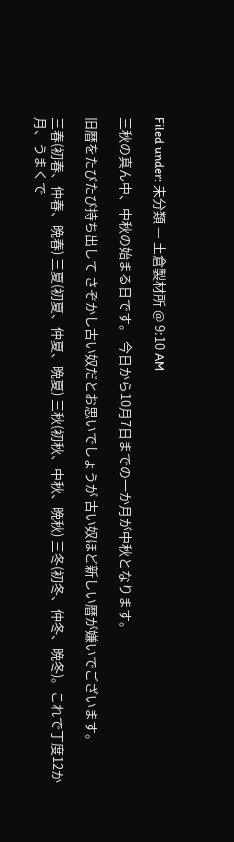Filed under: 未分類 — 土倉製材所 @ 9:10 AM

三秋の真ん中、中秋の始まる日です。 今日から10月7日までの一か月が中秋となります。

旧暦をたびたび持ち出して さぞかし古い奴だとお思いでしょうが 古い奴ほど新しい暦が嫌いでございます。

三春(初春、仲春、晩春) 三夏(初夏、仲夏、晩夏) 三秋(初秋、中秋、晩秋) 三冬(初冬、仲冬、晩冬)。これで丁度12か月、うまくで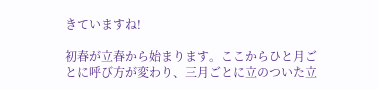きていますね!

初春が立春から始まります。ここからひと月ごとに呼び方が変わり、三月ごとに立のついた立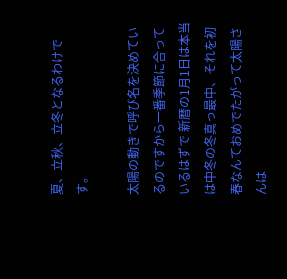夏、立秋、立冬となるわけです。

太陽の動きで呼び名を決めているのですから一番季節に合っているはずで 新暦の1月1日は本当は中冬の冬真っ最中、それを初春なんておめでたがって太陽さんは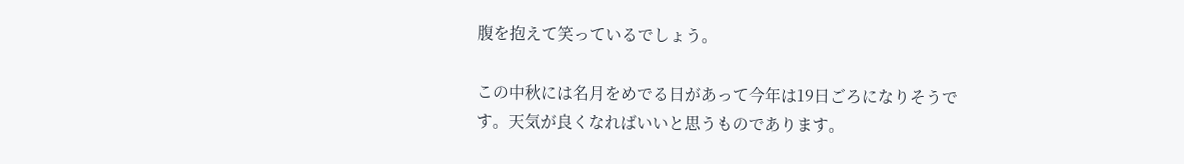腹を抱えて笑っているでしょう。

この中秋には名月をめでる日があって今年は19日ごろになりそうです。天気が良くなればいいと思うものであります。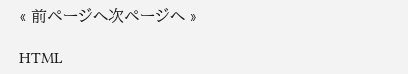« 前ページへ次ページへ »

HTML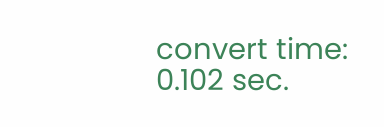convert time: 0.102 sec.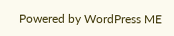Powered by WordPress ME